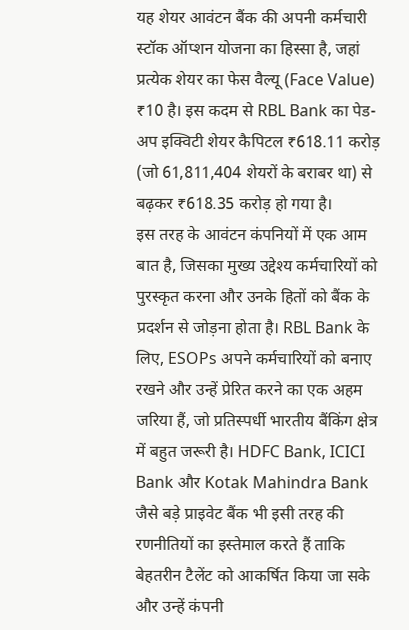यह शेयर आवंटन बैंक की अपनी कर्मचारी स्टॉक ऑप्शन योजना का हिस्सा है, जहां प्रत्येक शेयर का फेस वैल्यू (Face Value) ₹10 है। इस कदम से RBL Bank का पेड-अप इक्विटी शेयर कैपिटल ₹618.11 करोड़ (जो 61,811,404 शेयरों के बराबर था) से बढ़कर ₹618.35 करोड़ हो गया है।
इस तरह के आवंटन कंपनियों में एक आम बात है, जिसका मुख्य उद्देश्य कर्मचारियों को पुरस्कृत करना और उनके हितों को बैंक के प्रदर्शन से जोड़ना होता है। RBL Bank के लिए, ESOPs अपने कर्मचारियों को बनाए रखने और उन्हें प्रेरित करने का एक अहम जरिया हैं, जो प्रतिस्पर्धी भारतीय बैंकिंग क्षेत्र में बहुत जरूरी है। HDFC Bank, ICICI Bank और Kotak Mahindra Bank जैसे बड़े प्राइवेट बैंक भी इसी तरह की रणनीतियों का इस्तेमाल करते हैं ताकि बेहतरीन टैलेंट को आकर्षित किया जा सके और उन्हें कंपनी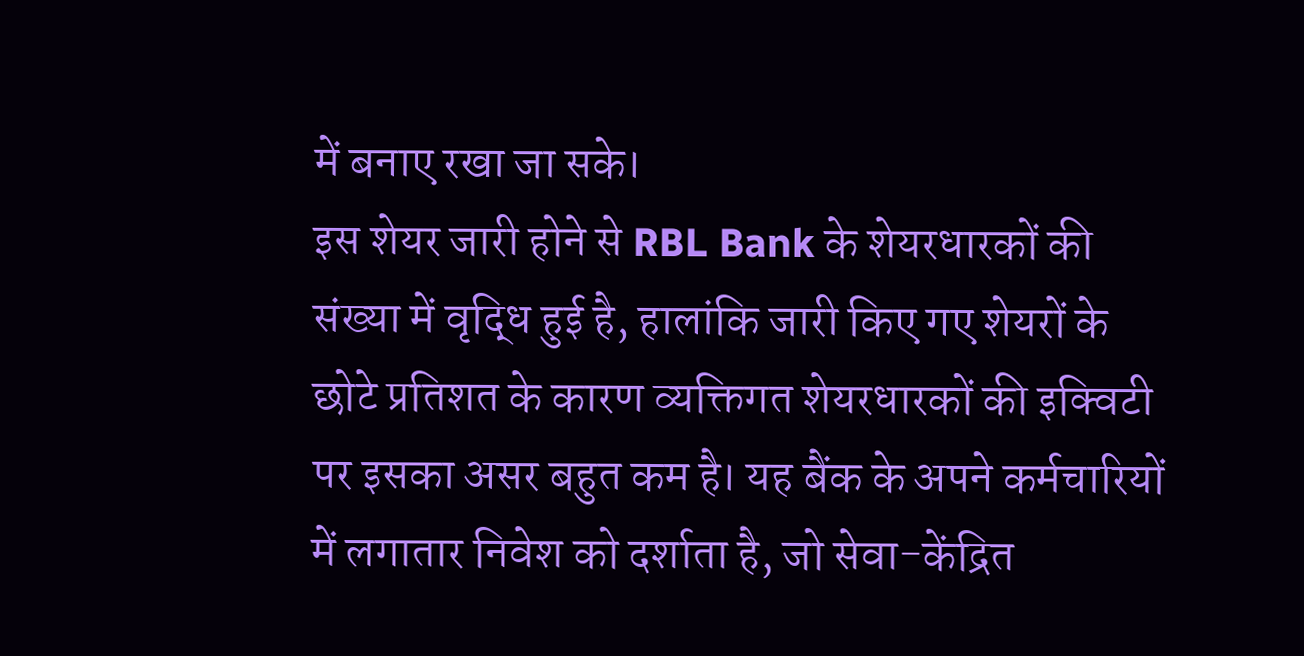में बनाए रखा जा सके।
इस शेयर जारी होने से RBL Bank के शेयरधारकों की संख्या में वृद्धि हुई है, हालांकि जारी किए गए शेयरों के छोटे प्रतिशत के कारण व्यक्तिगत शेयरधारकों की इक्विटी पर इसका असर बहुत कम है। यह बैंक के अपने कर्मचारियों में लगातार निवेश को दर्शाता है, जो सेवा-केंद्रित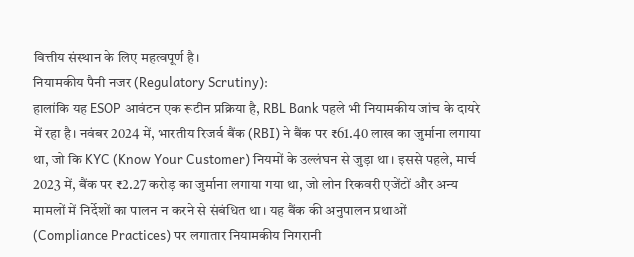वित्तीय संस्थान के लिए महत्वपूर्ण है।
नियामकीय पैनी नजर (Regulatory Scrutiny):
हालांकि यह ESOP आवंटन एक रूटीन प्रक्रिया है, RBL Bank पहले भी नियामकीय जांच के दायरे में रहा है। नवंबर 2024 में, भारतीय रिजर्व बैंक (RBI) ने बैंक पर ₹61.40 लाख का जुर्माना लगाया था, जो कि KYC (Know Your Customer) नियमों के उल्लंघन से जुड़ा था। इससे पहले, मार्च 2023 में, बैंक पर ₹2.27 करोड़ का जुर्माना लगाया गया था, जो लोन रिकवरी एजेंटों और अन्य मामलों में निर्देशों का पालन न करने से संबंधित था। यह बैंक की अनुपालन प्रथाओं (Compliance Practices) पर लगातार नियामकीय निगरानी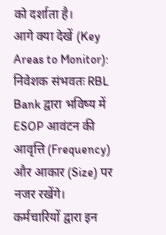को दर्शाता है।
आगे क्या देखें (Key Areas to Monitor):
निवेशक संभवतः RBL Bank द्वारा भविष्य में ESOP आवंटन की आवृत्ति (Frequency) और आकार (Size) पर नजर रखेंगे। कर्मचारियों द्वारा इन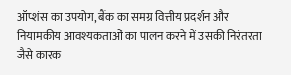ऑप्शंस का उपयोग, बैंक का समग्र वित्तीय प्रदर्शन और नियामकीय आवश्यकताओं का पालन करने में उसकी निरंतरता जैसे कारक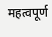महत्वपूर्ण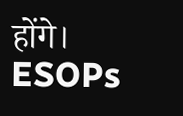होंगे। ESOPs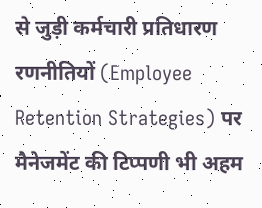से जुड़ी कर्मचारी प्रतिधारण रणनीतियों (Employee Retention Strategies) पर मैनेजमेंट की टिप्पणी भी अहम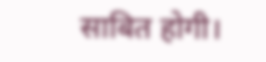साबित होगी।